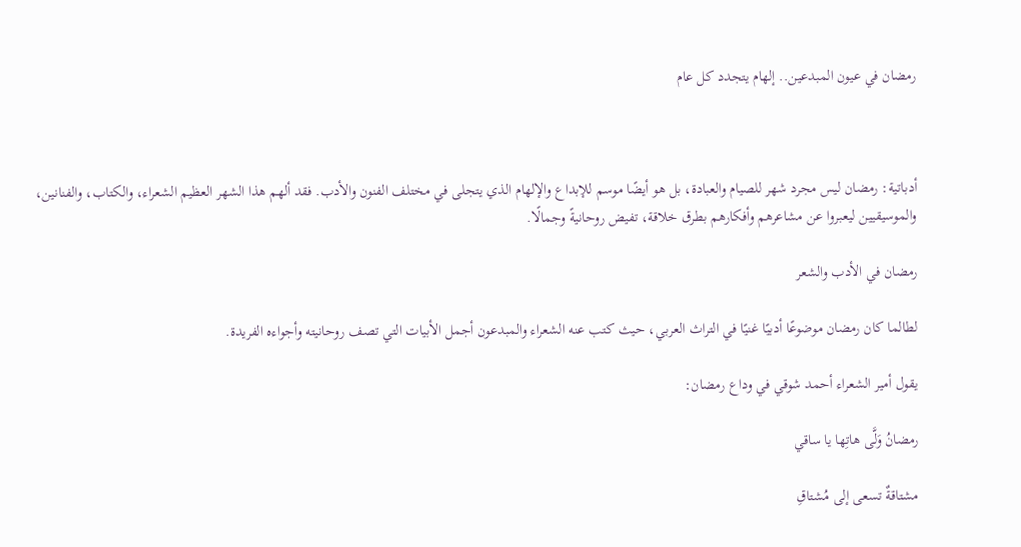رمضان في عيون المبدعين.. إلهام يتجدد كل عام



أدباتية: رمضان ليس مجرد شهر للصيام والعبادة، بل هو أيضًا موسم للإبداع والإلهام الذي يتجلى في مختلف الفنون والأدب. فقد ألهم هذا الشهر العظيم الشعراء، والكتاب، والفنانين، والموسيقيين ليعبروا عن مشاعرهم وأفكارهم بطرق خلاقة، تفيض روحانيةً وجمالًا.

رمضان في الأدب والشعر

لطالما كان رمضان موضوعًا أدبيًا غنيًا في التراث العربي، حيث كتب عنه الشعراء والمبدعون أجمل الأبيات التي تصف روحانيته وأجواءه الفريدة.

يقول أمير الشعراء أحمد شوقي في وداع رمضان:

رمضانُ وَلَّى هاتِها يا ساقي

مشتاقةٌ تسعى إلى مُشتاقِ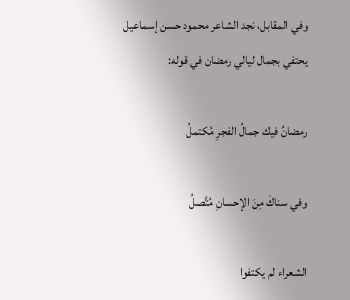وفي المقابل، نجد الشاعر محمود حسن إسماعيل يحتفي بجمال ليالي رمضان في قوله:

رمضانُ فيك جمالُ الفجرِ مُكتملُ

وفي سناكَ مِنَ الإحسانِ مُتَّصلُ

الشعراء لم يكتفوا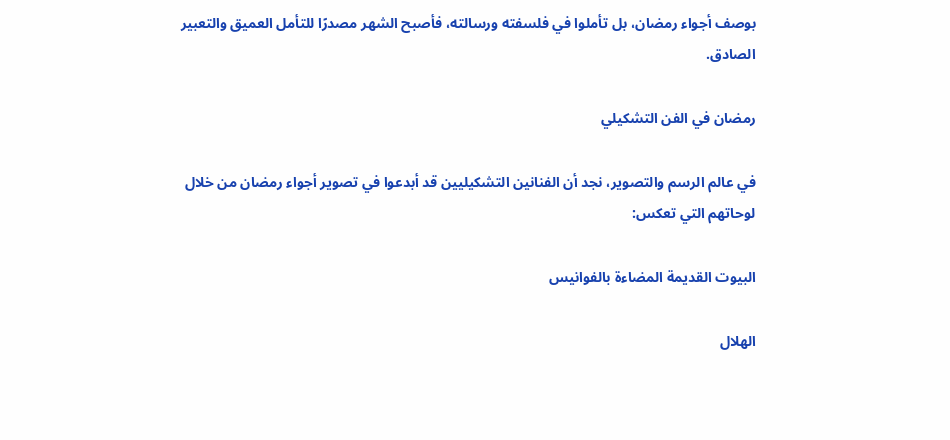بوصف أجواء رمضان، بل تأملوا في فلسفته ورسالته، فأصبح الشهر مصدرًا للتأمل العميق والتعبير الصادق.

رمضان في الفن التشكيلي

في عالم الرسم والتصوير، نجد أن الفنانين التشكيليين قد أبدعوا في تصوير أجواء رمضان من خلال لوحاتهم التي تعكس:

البيوت القديمة المضاءة بالفوانيس

الهلال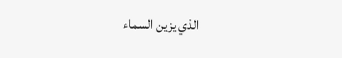الذي يزين السماء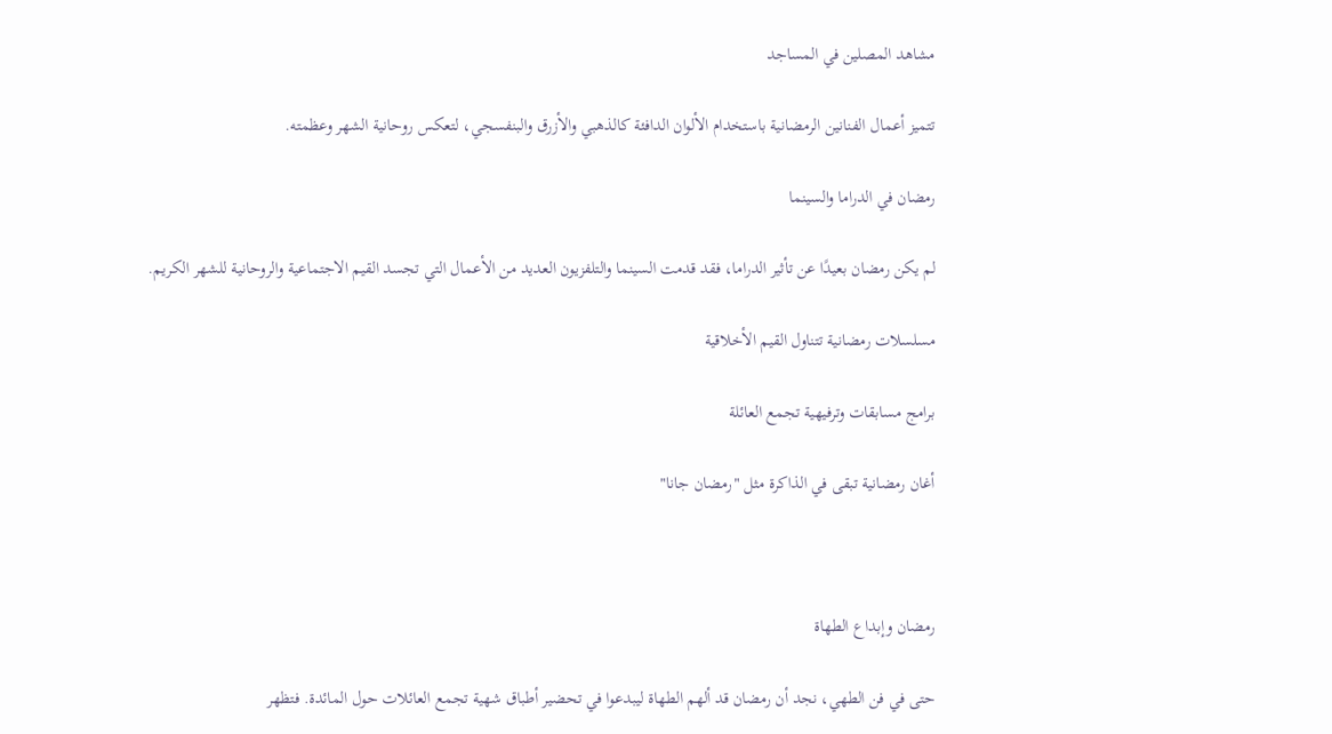مشاهد المصلين في المساجد

تتميز أعمال الفنانين الرمضانية باستخدام الألوان الدافئة كالذهبي والأزرق والبنفسجي، لتعكس روحانية الشهر وعظمته.

رمضان في الدراما والسينما

لم يكن رمضان بعيدًا عن تأثير الدراما، فقد قدمت السينما والتلفزيون العديد من الأعمال التي تجسد القيم الاجتماعية والروحانية للشهر الكريم.

مسلسلات رمضانية تتناول القيم الأخلاقية

برامج مسابقات وترفيهية تجمع العائلة

أغان رمضانية تبقى في الذاكرة مثل "رمضان جانا"



رمضان وإبداع الطهاة

حتى في فن الطهي، نجد أن رمضان قد ألهم الطهاة ليبدعوا في تحضير أطباق شهية تجمع العائلات حول المائدة. فتظهر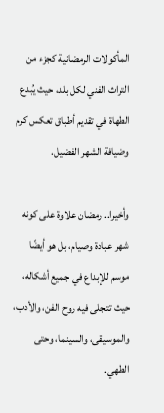المأكولات الرمضانية كجزء من التراث الفني لكل بلد، حيث يُبدع الطهاة في تقديم أطباق تعكس كرم وضيافة الشهر الفضيل.

وأخيرا.. رمضان علاوة على كونه شهر عبادة وصيام، بل هو أيضًا موسم للإبداع في جميع أشكاله، حيث تتجلى فيه روح الفن، والأدب، والموسيقى، والسينما، وحتى الطهي.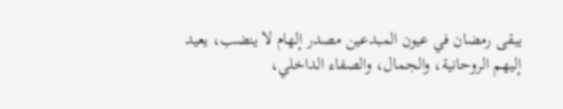يبقى رمضان في عيون المبدعين مصدر إلهام لا ينضب، يعيد إليهم الروحانية، والجمال، والصفاء الداخلي،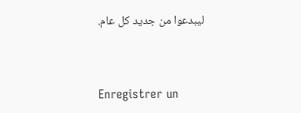ليبدعوا من جديد كل عام.



Enregistrer un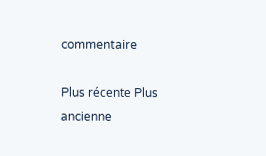commentaire

Plus récente Plus ancienne